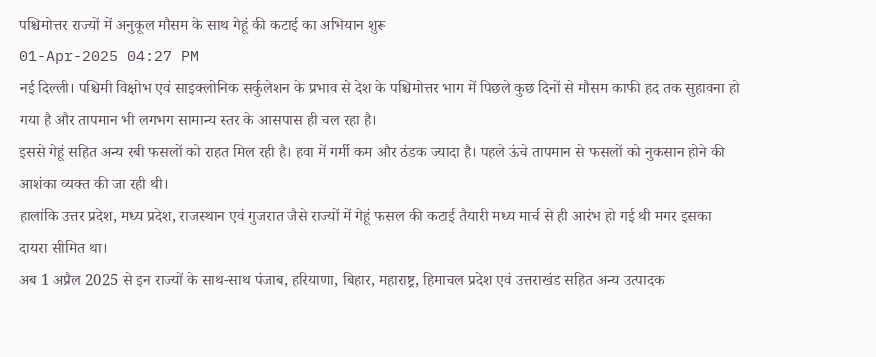पश्चिमोत्तर राज्यों में अनुकूल मौसम के साथ गेहूं की कटाई का अभियान शुरू
01-Apr-2025 04:27 PM
नई दिल्ली। पश्चिमी विक्षोभ एवं साइक्लोनिक सर्कुलेशन के प्रभाव से देश के पश्चिमोत्तर भाग में पिछले कुछ दिनों से मौसम काफी हद तक सुहावना हो गया है और तापमान भी लगभग सामान्य स्तर के आसपास ही चल रहा है।
इससे गेहूं सहित अन्य रबी फसलों को राहत मिल रही है। हवा में गर्मी कम और ठंडक ज्यादा है। पहले ऊंचे तापमान से फसलों को नुकसान होने की आशंका व्यक्त की जा रही थी।
हालांकि उत्तर प्रदेश, मध्य प्रदेश, राजस्थान एवं गुजरात जैसे राज्यों में गेहूं फसल की कटाई तैयारी मध्य मार्च से ही आरंभ हो गई थी मगर इसका दायरा सीमित था।
अब 1 अप्रैल 2025 से इन राज्यों के साथ-साथ पंजाब, हरियाणा, बिहार, महाराष्ट्र, हिमाचल प्रदेश एवं उत्तराखंड सहित अन्य उत्पादक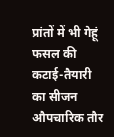प्रांतों में भी गेहूं फसल की कटाई-तैयारी का सीजन औपचारिक तौर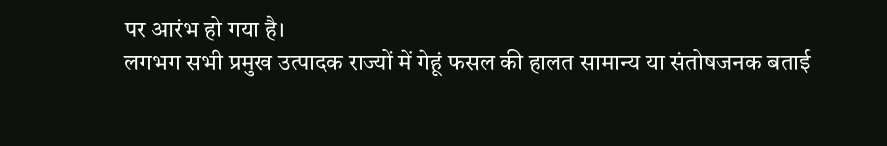पर आरंभ हो गया है।
लगभग सभी प्रमुख उत्पादक राज्यों में गेहूं फसल की हालत सामान्य या संतोषजनक बताई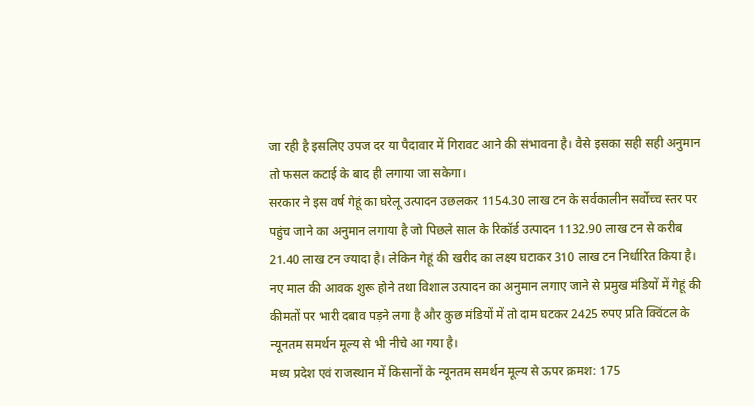जा रही है इसलिए उपज दर या पैदावार में गिरावट आने की संभावना है। वैसे इसका सही सही अनुमान तो फसल कटाई के बाद ही लगाया जा सकेगा।
सरकार ने इस वर्ष गेहूं का घरेलू उत्पादन उछलकर 1154.30 लाख टन के सर्वकालीन सर्वोच्च स्तर पर पहुंच जाने का अनुमान लगाया है जो पिछले साल के रिकॉर्ड उत्पादन 1132.90 लाख टन से करीब 21.40 लाख टन ज्यादा है। लेकिन गेहूं की खरीद का लक्ष्य घटाकर 310 लाख टन निर्धारित किया है।
नए माल की आवक शुरू होने तथा विशाल उत्पादन का अनुमान लगाए जाने से प्रमुख मंडियों में गेहूं की कीमतों पर भारी दबाव पड़ने लगा है और कुछ मंडियों में तो दाम घटकर 2425 रुपए प्रति क्विंटल के न्यूनतम समर्थन मूल्य से भी नीचे आ गया है।
मध्य प्रदेश एवं राजस्थान में किसानों के न्यूनतम समर्थन मूल्य से ऊपर क्रमश: 175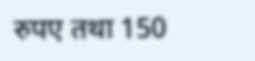रुपए तथा 150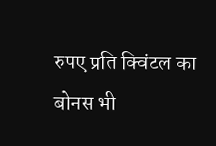रुपए प्रति क्विंटल का बोनस भी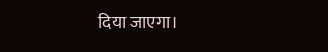दिया जाएगा।